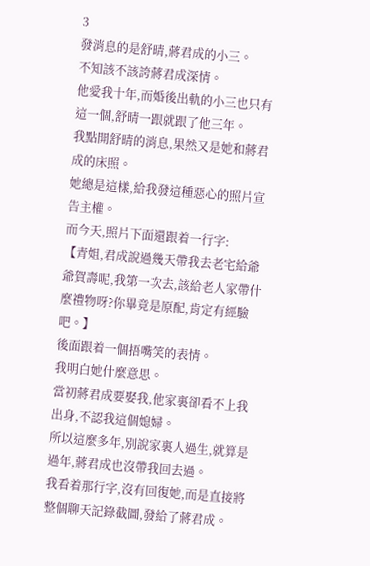3
發消息的是舒晴,蔣君成的小三。
不知該不該誇蔣君成深情。
他愛我十年,而婚後出軌的小三也只有這一個,舒晴一跟就跟了他三年。
我點開舒晴的消息,果然又是她和蔣君成的床照。
她總是這樣,給我發這種惡心的照片宣告主權。
而今天,照片下面還跟着一行字:
【青姐,君成說過幾天帶我去老宅給爺爺賀壽呢,我第一次去,該給老人家帶什麼禮物呀?你畢竟是原配,肯定有經驗吧。】
後面跟着一個捂嘴笑的表情。
我明白她什麼意思。
當初蔣君成要娶我,他家裏卻看不上我出身,不認我這個媳婦。
所以這麼多年,別說家裏人過生,就算是過年,蔣君成也沒帶我回去過。
我看着那行字,沒有回復她,而是直接將整個聊天記錄截圖,發給了蔣君成。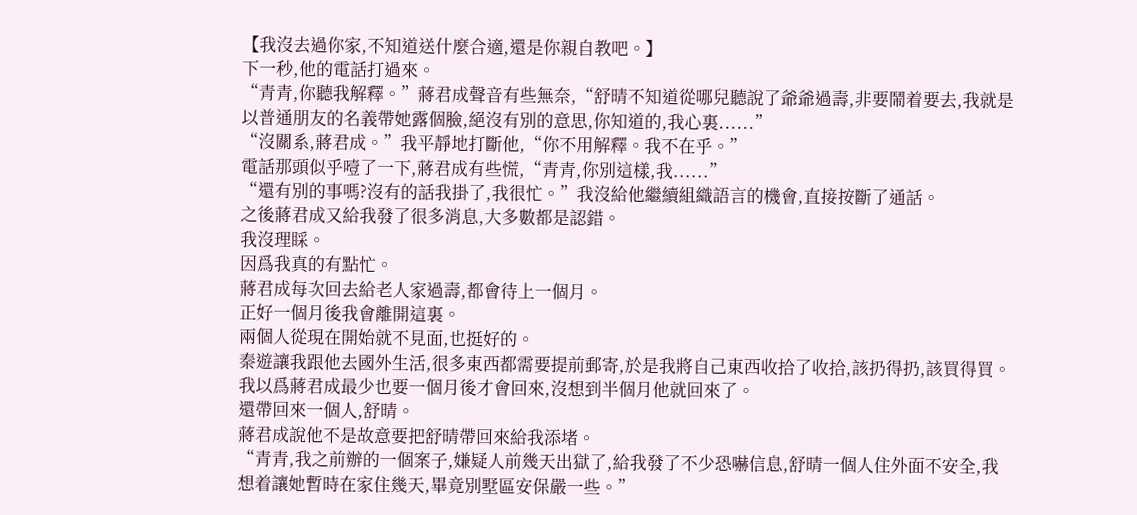【我沒去過你家,不知道送什麼合適,還是你親自教吧。】
下一秒,他的電話打過來。
“青青,你聽我解釋。”蔣君成聲音有些無奈,“舒晴不知道從哪兒聽說了爺爺過壽,非要鬧着要去,我就是以普通朋友的名義帶她露個臉,絕沒有別的意思,你知道的,我心裏......”
“沒關系,蔣君成。”我平靜地打斷他,“你不用解釋。我不在乎。”
電話那頭似乎噎了一下,蔣君成有些慌,“青青,你別這樣,我......”
“還有別的事嗎?沒有的話我掛了,我很忙。”我沒給他繼續組織語言的機會,直接按斷了通話。
之後蔣君成又給我發了很多消息,大多數都是認錯。
我沒理睬。
因爲我真的有點忙。
蔣君成每次回去給老人家過壽,都會待上一個月。
正好一個月後我會離開這裏。
兩個人從現在開始就不見面,也挺好的。
秦遊讓我跟他去國外生活,很多東西都需要提前郵寄,於是我將自己東西收拾了收拾,該扔得扔,該買得買。
我以爲蔣君成最少也要一個月後才會回來,沒想到半個月他就回來了。
還帶回來一個人,舒晴。
蔣君成說他不是故意要把舒晴帶回來給我添堵。
“青青,我之前辦的一個案子,嫌疑人前幾天出獄了,給我發了不少恐嚇信息,舒晴一個人住外面不安全,我想着讓她暫時在家住幾天,畢竟別墅區安保嚴一些。”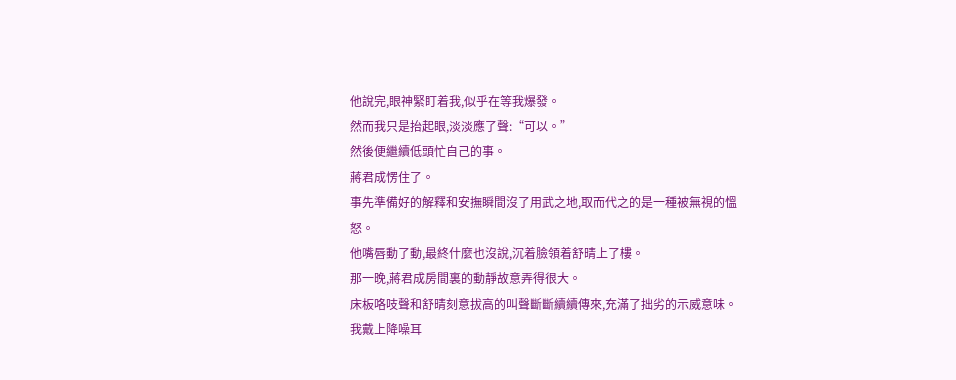他說完,眼神緊盯着我,似乎在等我爆發。
然而我只是抬起眼,淡淡應了聲:“可以。”
然後便繼續低頭忙自己的事。
蔣君成愣住了。
事先準備好的解釋和安撫瞬間沒了用武之地,取而代之的是一種被無視的慍怒。
他嘴唇動了動,最終什麼也沒說,沉着臉領着舒晴上了樓。
那一晚,蔣君成房間裏的動靜故意弄得很大。
床板咯吱聲和舒晴刻意拔高的叫聲斷斷續續傳來,充滿了拙劣的示威意味。
我戴上降噪耳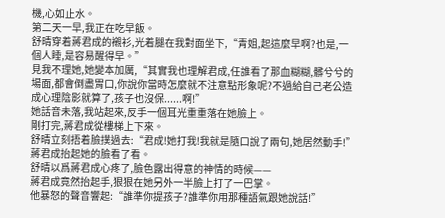機,心如止水。
第二天一早,我正在吃早飯。
舒晴穿着蔣君成的襯衫,光着腿在我對面坐下,“青姐,起這麼早啊?也是,一個人睡,是容易醒得早。”
見我不理她,她變本加厲,“其實我也理解君成,任誰看了那血糊糊,髒兮兮的場面,都會倒盡胃口,你說你當時怎麼就不注意點形象呢?不過給自己老公造成心理陰影就算了,孩子也沒保......啊!”
她話音未落,我站起來,反手一個耳光重重落在她臉上。
剛打完,蔣君成從樓梯上下來。
舒晴立刻捂着臉撲過去:“君成!她打我!我就是隨口說了兩句,她居然動手!”
蔣君成抬起她的臉看了看。
舒晴以爲蔣君成心疼了,臉色露出得意的神情的時候——
蔣君成竟然抬起手,狠狠在她另外一半臉上打了一巴掌。
他暴怒的聲音響起:“誰準你提孩子?誰準你用那種語氣跟她說話!”